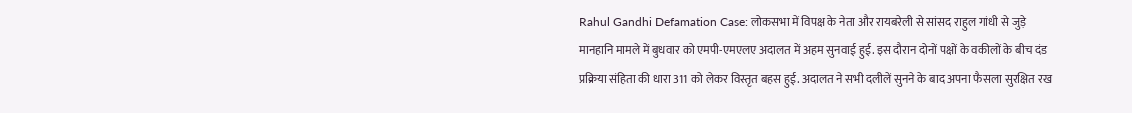Rahul Gandhi Defamation Case: लोकसभा में विपक्ष के नेता और रायबरेली से सांसद राहुल गांधी से जुड़े मानहानि मामले में बुधवार को एमपी-एमएलए अदालत में अहम सुनवाई हुई. इस दौरान दोनों पक्षों के वकीलों के बीच दंड प्रक्रिया संहिता की धारा 311 को लेकर विस्तृत बहस हुई. अदालत ने सभी दलीलें सुनने के बाद अपना फैसला सुरक्षित रख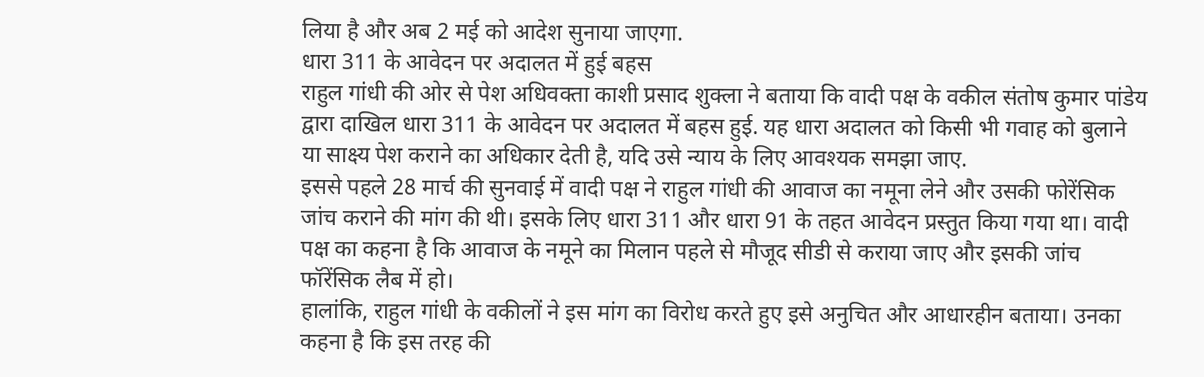लिया है और अब 2 मई को आदेश सुनाया जाएगा.
धारा 311 के आवेदन पर अदालत में हुई बहस
राहुल गांधी की ओर से पेश अधिवक्ता काशी प्रसाद शुक्ला ने बताया कि वादी पक्ष के वकील संतोष कुमार पांडेय द्वारा दाखिल धारा 311 के आवेदन पर अदालत में बहस हुई. यह धारा अदालत को किसी भी गवाह को बुलाने या साक्ष्य पेश कराने का अधिकार देती है, यदि उसे न्याय के लिए आवश्यक समझा जाए.
इससे पहले 28 मार्च की सुनवाई में वादी पक्ष ने राहुल गांधी की आवाज का नमूना लेने और उसकी फोरेंसिक जांच कराने की मांग की थी। इसके लिए धारा 311 और धारा 91 के तहत आवेदन प्रस्तुत किया गया था। वादी पक्ष का कहना है कि आवाज के नमूने का मिलान पहले से मौजूद सीडी से कराया जाए और इसकी जांच फॉरेंसिक लैब में हो।
हालांकि, राहुल गांधी के वकीलों ने इस मांग का विरोध करते हुए इसे अनुचित और आधारहीन बताया। उनका कहना है कि इस तरह की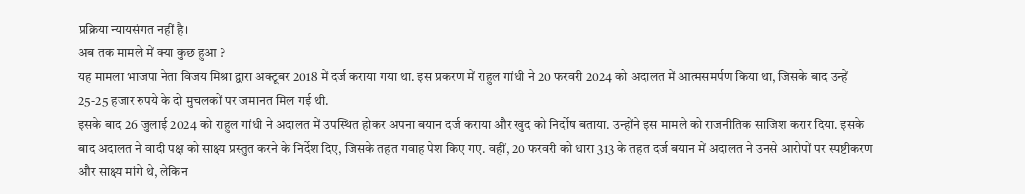प्रक्रिया न्यायसंगत नहीं है।
अब तक मामले में क्या कुछ हुआ ?
यह मामला भाजपा नेता विजय मिश्रा द्वारा अक्टूबर 2018 में दर्ज कराया गया था. इस प्रकरण में राहुल गांधी ने 20 फरवरी 2024 को अदालत में आत्मसमर्पण किया था, जिसके बाद उन्हें 25-25 हजार रुपये के दो मुचलकों पर जमानत मिल गई थी.
इसके बाद 26 जुलाई 2024 को राहुल गांधी ने अदालत में उपस्थित होकर अपना बयान दर्ज कराया और खुद को निर्दोष बताया. उन्होंने इस मामले को राजनीतिक साजिश करार दिया. इसके बाद अदालत ने वादी पक्ष को साक्ष्य प्रस्तुत करने के निर्देश दिए, जिसके तहत गवाह पेश किए गए. वहीं, 20 फरवरी को धारा 313 के तहत दर्ज बयान में अदालत ने उनसे आरोपों पर स्पष्टीकरण और साक्ष्य मांगे थे, लेकिन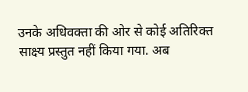उनके अधिवक्ता की ओर से कोई अतिरिक्त साक्ष्य प्रस्तुत नहीं किया गया. अब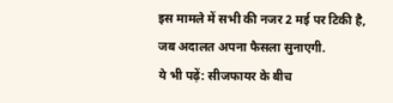इस मामले में सभी की नजर 2 मई पर टिकी है, जब अदालत अपना फैसला सुनाएगी.
ये भी पढ़ें: सीजफायर के बीच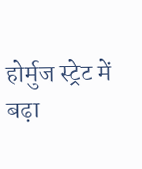होर्मुज स्ट्रेट में बढ़ा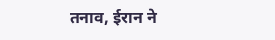तनाव, ईरान ने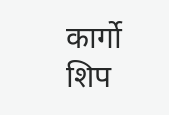कार्गो शिप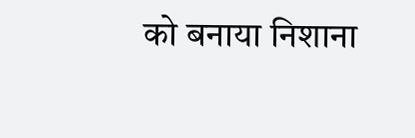को बनाया निशाना